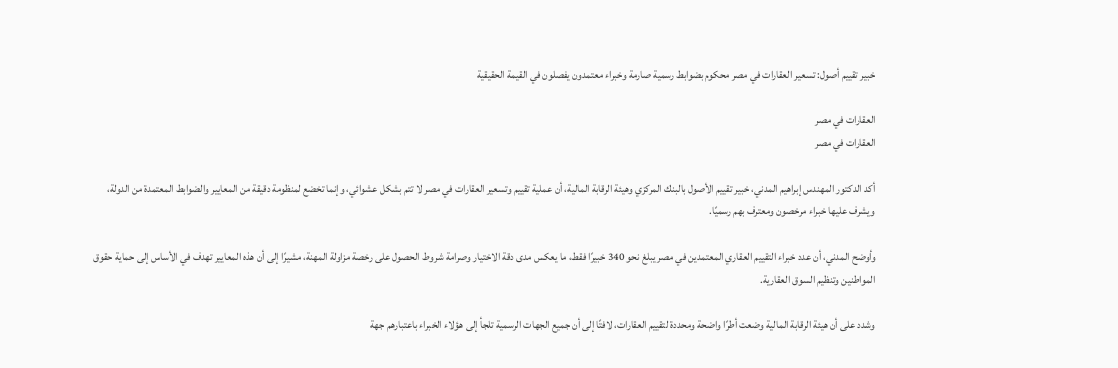خبير تقييم أصول: تسعير العقارات في مصر محكوم بضوابط رسمية صارمة وخبراء معتمدون يفصلون في القيمة الحقيقية

العقارات في مصر
العقارات في مصر

أكد الدكتور المهندس إبراهيم المدني، خبير تقييم الأصول بالبنك المركزي وهيئة الرقابة المالية، أن عملية تقييم وتسعير العقارات في مصر لا تتم بشكل عشوائي، وإنما تخضع لمنظومة دقيقة من المعايير والضوابط المعتمدة من الدولة، ويشرف عليها خبراء مرخصون ومعترف بهم رسميًا.

وأوضح المدني، أن عدد خبراء التقييم العقاري المعتمدين في مصر يبلغ نحو 340 خبيرًا فقط، ما يعكس مدى دقة الاختيار وصرامة شروط الحصول على رخصة مزاولة المهنة، مشيرًا إلى أن هذه المعايير تهدف في الأساس إلى حماية حقوق المواطنين وتنظيم السوق العقارية.

وشدد على أن هيئة الرقابة المالية وضعت أطرًا واضحة ومحددة لتقييم العقارات، لافتًا إلى أن جميع الجهات الرسمية تلجأ إلى هؤلاء الخبراء باعتبارهم جهة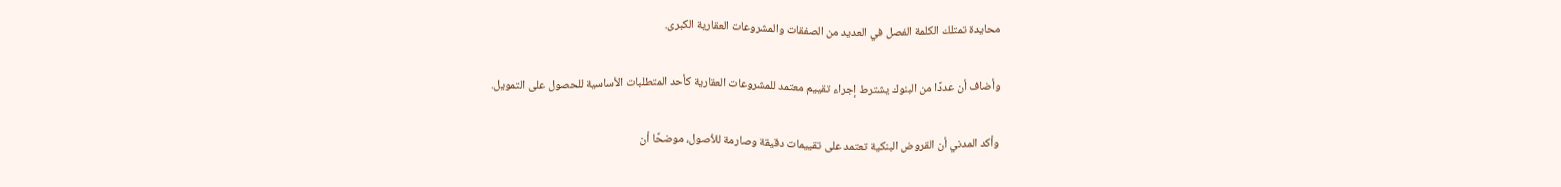محايدة تمتلك الكلمة الفصل في العديد من الصفقات والمشروعات العقارية الكبرى.

وأضاف أن عددًا من البنوك يشترط إجراء تقييم معتمد للمشروعات العقارية كأحد المتطلبات الأساسية للحصول على التمويل.

وأكد المدني أن القروض البنكية تعتمد على تقييمات دقيقة وصارمة للأصول، موضحًا أن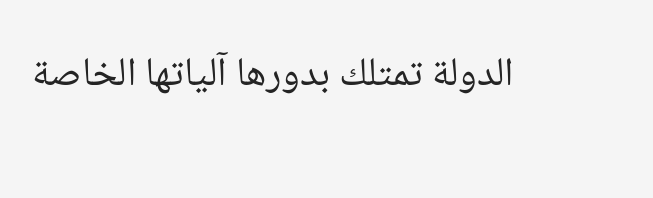الدولة تمتلك بدورها آلياتها الخاصة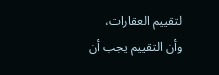لتقييم العقارات، وأن التقييم يجب أن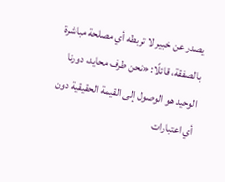يصدر عن خبير لا تربطه أي مصلحة مباشرة بالصفقة، قائلًا: «نحن طرف محايد، دورنا الوحيد هو الوصول إلى القيمة الحقيقية دون أي اعتبارات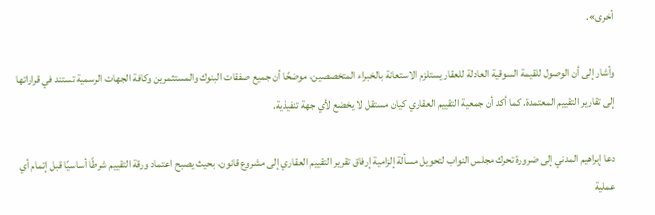أخرى».

وأشار إلى أن الوصول للقيمة السوقية العادلة للعقار يستلزم الاستعانة بالخبراء المتخصصين، موضحًا أن جميع صفقات البنوك والمستثمرين وكافة الجهات الرسمية تستند في قراراتها إلى تقارير التقييم المعتمدة. كما أكد أن جمعية التقييم العقاري كيان مستقل لا يخضع لأي جهة تنفيذية.

دعا إبراهيم المدني إلى ضرورة تحرك مجلس النواب لتحويل مسألة إلزامية إرفاق تقرير التقييم العقاري إلى مشروع قانون، بحيث يصبح اعتماد ورقة التقييم شرطًا أساسيًا قبل إتمام أي عملية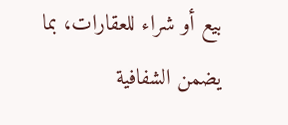بيع أو شراء للعقارات، بما يضمن الشفافية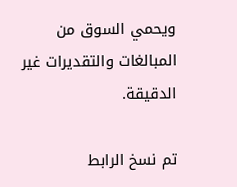ويحمي السوق من المبالغات والتقديرات غير الدقيقة.

تم نسخ الرابط